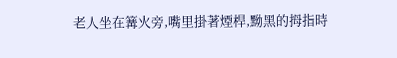老人坐在篝火旁,嘴里掛著煙桿,黝黑的拇指時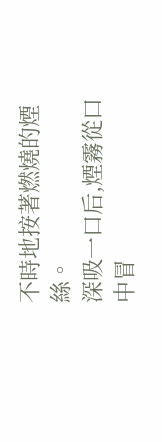不時地按著燃燒的煙絲。
深吸一口后,煙霧從口中冒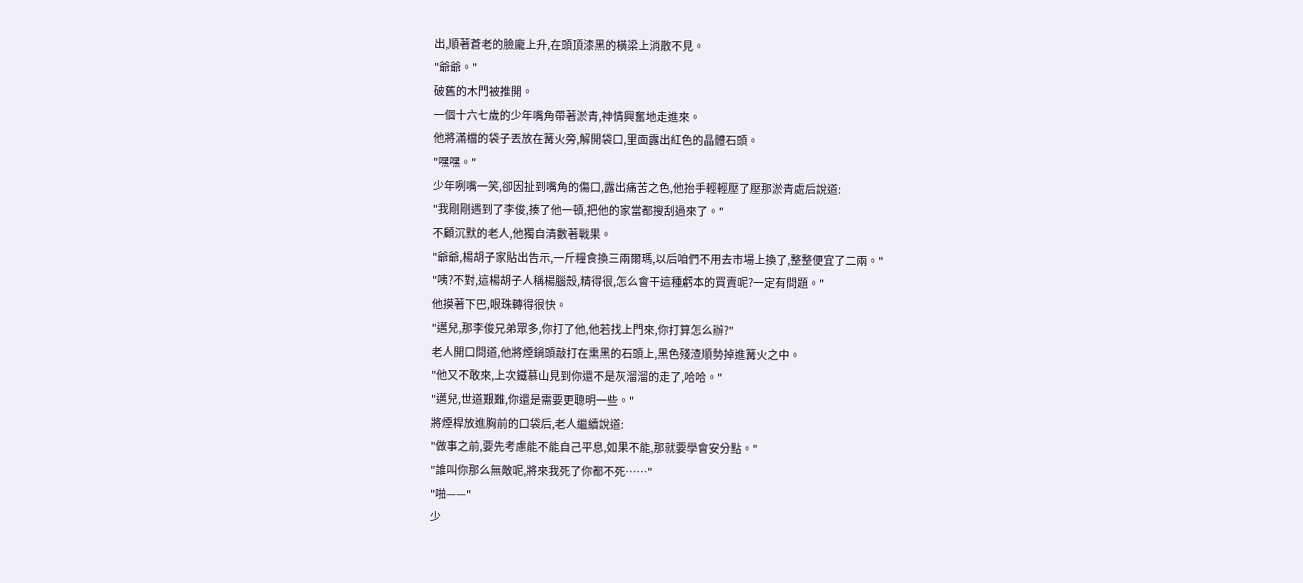出,順著蒼老的臉龐上升,在頭頂漆黑的橫梁上消散不見。
"爺爺。"
破舊的木門被推開。
一個十六七歲的少年嘴角帶著淤青,神情興奮地走進來。
他將滿檔的袋子丟放在篝火旁,解開袋口,里面露出紅色的晶體石頭。
"嘿嘿。"
少年咧嘴一笑,卻因扯到嘴角的傷口,露出痛苦之色,他抬手輕輕壓了壓那淤青處后說道:
"我剛剛遇到了李俊,揍了他一頓,把他的家當都搜刮過來了。"
不顧沉默的老人,他獨自清數著戰果。
"爺爺,楊胡子家貼出告示,一斤糧食換三兩爾瑪,以后咱們不用去市場上換了,整整便宜了二兩。"
"咦?不對,這楊胡子人稱楊腦殼,精得很,怎么會干這種虧本的買賣呢?一定有問題。"
他摸著下巴,眼珠轉得很快。
"邁兒,那李俊兄弟眾多,你打了他,他若找上門來,你打算怎么辦?"
老人開口問道,他將煙鍋頭敲打在熏黑的石頭上,黑色殘渣順勢掉進篝火之中。
"他又不敢來,上次鐵慕山見到你還不是灰溜溜的走了,哈哈。"
"邁兒,世道艱難,你還是需要更聰明一些。"
將煙桿放進胸前的口袋后,老人繼續說道:
"做事之前,要先考慮能不能自己平息,如果不能,那就要學會安分點。"
"誰叫你那么無敵呢,將來我死了你都不死……"
"啪——"
少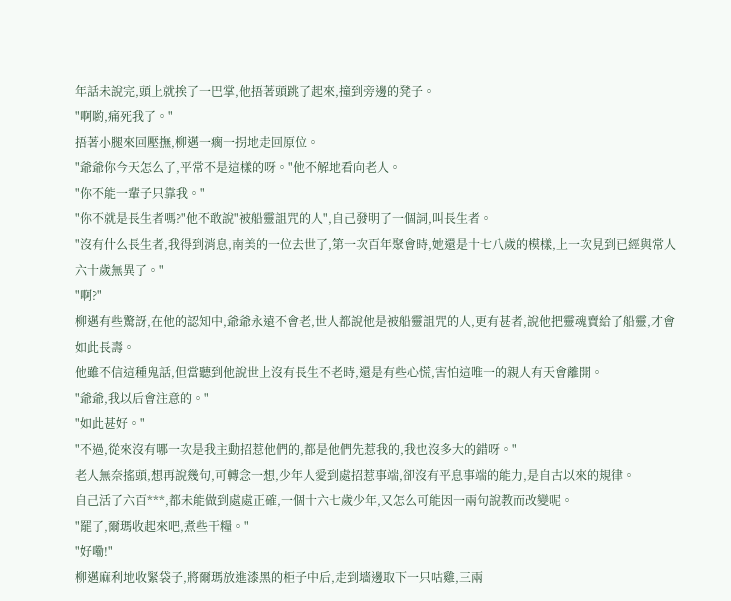年話未說完,頭上就挨了一巴掌,他捂著頭跳了起來,撞到旁邊的凳子。
"啊喲,痛死我了。"
捂著小腿來回壓撫,柳邁一瘸一拐地走回原位。
"爺爺你今天怎么了,平常不是這樣的呀。"他不解地看向老人。
"你不能一輩子只靠我。"
"你不就是長生者嗎?"他不敢說"被船靈詛咒的人",自己發明了一個詞,叫長生者。
"沒有什么長生者,我得到消息,南美的一位去世了,第一次百年聚會時,她還是十七八歲的模樣,上一次見到已經與常人六十歲無異了。"
"啊?"
柳邁有些驚訝,在他的認知中,爺爺永遠不會老,世人都說他是被船靈詛咒的人,更有甚者,說他把靈魂賣給了船靈,才會如此長壽。
他雖不信這種鬼話,但當聽到他說世上沒有長生不老時,還是有些心慌,害怕這唯一的親人有天會離開。
"爺爺,我以后會注意的。"
"如此甚好。"
"不過,從來沒有哪一次是我主動招惹他們的,都是他們先惹我的,我也沒多大的錯呀。"
老人無奈搖頭,想再說幾句,可轉念一想,少年人愛到處招惹事端,卻沒有平息事端的能力,是自古以來的規律。
自己活了六百***,都未能做到處處正確,一個十六七歲少年,又怎么可能因一兩句說教而改變呢。
"罷了,爾瑪收起來吧,煮些干糧。"
"好嘞!"
柳邁麻利地收緊袋子,將爾瑪放進漆黑的柜子中后,走到墻邊取下一只咕雞,三兩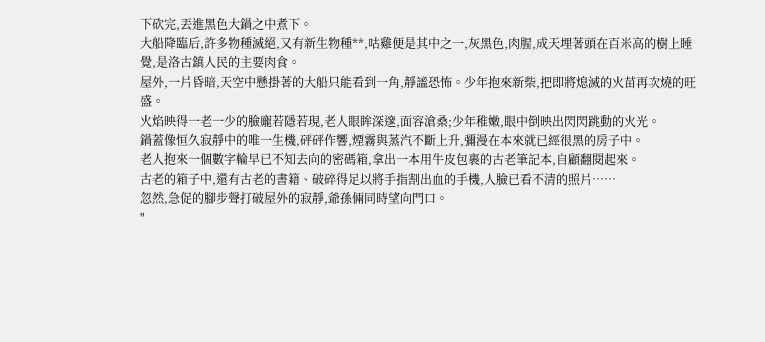下砍完,丟進黑色大鍋之中煮下。
大船降臨后,許多物種滅絕,又有新生物種**,咕雞便是其中之一,灰黑色,肉腥,成天埋著頭在百米高的樹上睡覺,是洛古鎮人民的主要肉食。
屋外,一片昏暗,天空中懸掛著的大船只能看到一角,靜謐恐怖。少年抱來新柴,把即將熄滅的火苗再次燒的旺盛。
火焰映得一老一少的臉龐若隱若現,老人眼眸深邃,面容滄桑;少年稚嫩,眼中倒映出閃閃跳動的火光。
鍋蓋像恒久寂靜中的唯一生機,砰砰作響,煙霧與蒸汽不斷上升,彌漫在本來就已經很黑的房子中。
老人抱來一個數字輪早已不知去向的密碼箱,拿出一本用牛皮包裹的古老筆記本,自顧翻閱起來。
古老的箱子中,還有古老的書籍、破碎得足以將手指割出血的手機,人臉已看不清的照片……
忽然,急促的腳步聲打破屋外的寂靜,爺孫倆同時望向門口。
"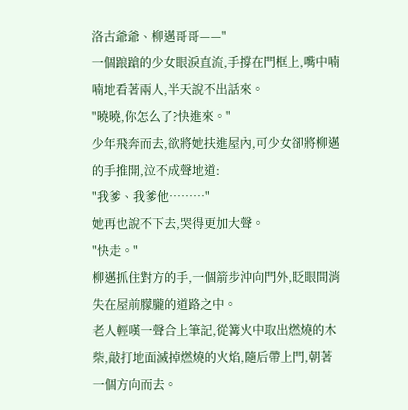洛古爺爺、柳邁哥哥——"
一個踉蹌的少女眼淚直流,手撐在門框上,嘴中喃喃地看著兩人,半天說不出話來。
"曉曉,你怎么了?快進來。"
少年飛奔而去,欲將她扶進屋內,可少女卻將柳邁的手推開,泣不成聲地道:
"我爹、我爹他………"
她再也說不下去,哭得更加大聲。
"快走。"
柳邁抓住對方的手,一個箭步沖向門外,眨眼間消失在屋前朦朧的道路之中。
老人輕嘆一聲合上筆記,從篝火中取出燃燒的木柴,敲打地面滅掉燃燒的火焰,隨后帶上門,朝著一個方向而去。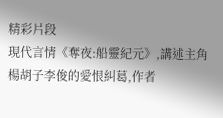精彩片段
現代言情《奪夜:船靈紀元》,講述主角楊胡子李俊的愛恨糾葛,作者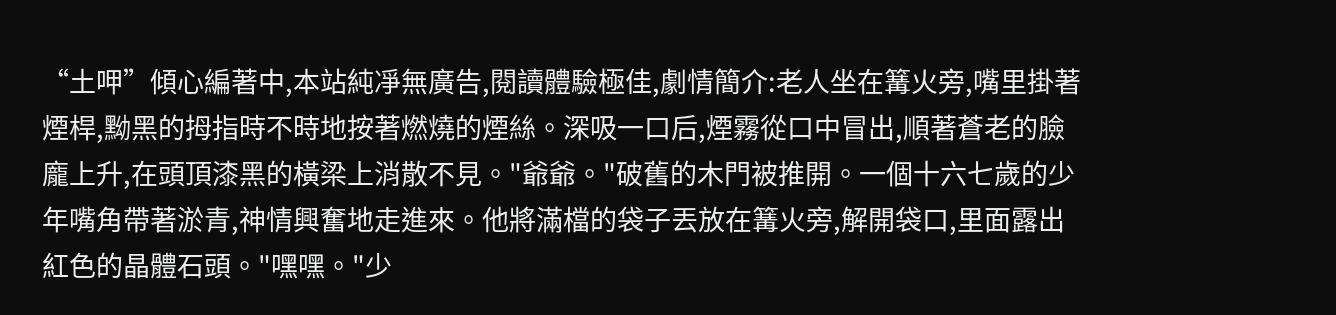“土呷”傾心編著中,本站純凈無廣告,閱讀體驗極佳,劇情簡介:老人坐在篝火旁,嘴里掛著煙桿,黝黑的拇指時不時地按著燃燒的煙絲。深吸一口后,煙霧從口中冒出,順著蒼老的臉龐上升,在頭頂漆黑的橫梁上消散不見。"爺爺。"破舊的木門被推開。一個十六七歲的少年嘴角帶著淤青,神情興奮地走進來。他將滿檔的袋子丟放在篝火旁,解開袋口,里面露出紅色的晶體石頭。"嘿嘿。"少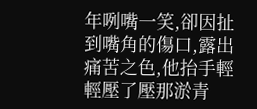年咧嘴一笑,卻因扯到嘴角的傷口,露出痛苦之色,他抬手輕輕壓了壓那淤青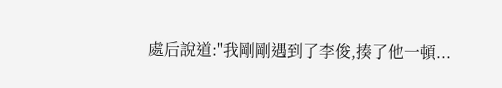處后說道:"我剛剛遇到了李俊,揍了他一頓...